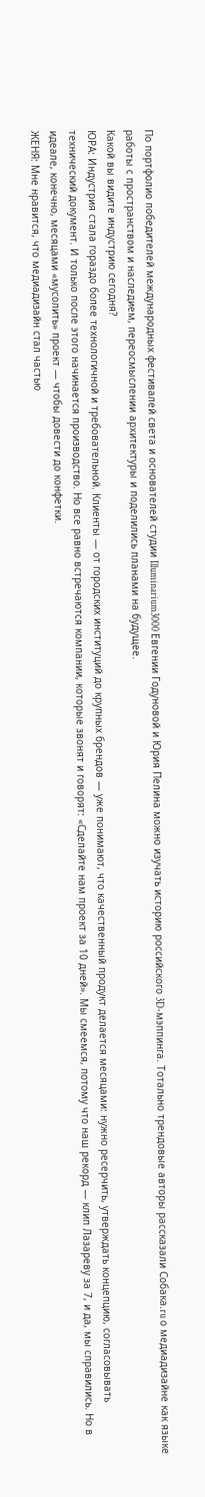По портфолио победителей международных фестивалей света и основателей студии Illuminarium3000 Евгении Годуновой и Юрия Пелина можно изучать историю российского 3D-мэппинга. Тотально трендовые авторы рассказали Собака.ru о медиадизайне как языке работы с пространством и наследием, переосмыслении архитектуры и поделились планами на будущее.
Какой вы видите индустрию сегодня?
ЮРА: Индустрия стала гораздо более технологичной и требовательной. Клиенты — от городских институций до крупных брендов — уже понимают, что качественный продукт делается месяцами: нужно ресерчить, утверждать концепцию, согласовывать технический документ. И только после этого начинается производство. Но все равно встречаются компании, которые звонят и говорят: «Сделайте нам проект за 10 дней». Мы смеемся, потому что наш рекорд — клип Лазареву за 7, и да, мы справились. Но в идеале, конечно, месяцами «мусолить» проект — чтобы довести до конфетки.
ЖЕНЯ: Мне нравится, что медиадизайн стал частью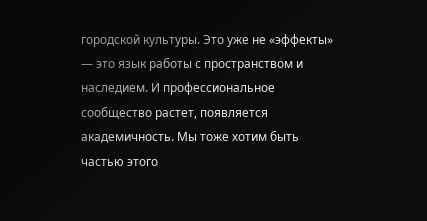городской культуры. Это уже не «эффекты» — это язык работы с пространством и наследием. И профессиональное сообщество растет, появляется академичность. Мы тоже хотим быть частью этого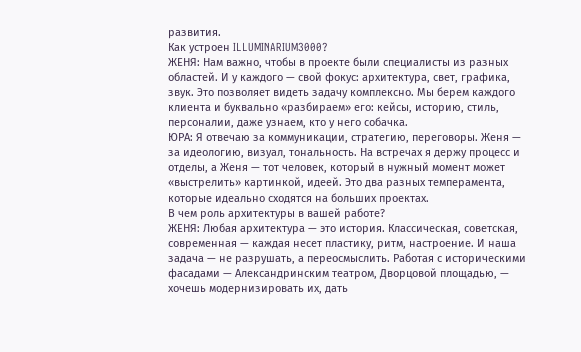развития.
Как устроен ILLUMINARIUM3000?
ЖЕНЯ: Нам важно, чтобы в проекте были специалисты из разных областей. И у каждого — свой фокус: архитектура, свет, графика, звук. Это позволяет видеть задачу комплексно. Мы берем каждого клиента и буквально «разбираем» его: кейсы, историю, стиль, персоналии, даже узнаем, кто у него собачка.
ЮРА: Я отвечаю за коммуникации, стратегию, переговоры. Женя — за идеологию, визуал, тональность. На встречах я держу процесс и отделы, а Женя — тот человек, который в нужный момент может «выстрелить» картинкой, идеей. Это два разных темперамента, которые идеально сходятся на больших проектах.
В чем роль архитектуры в вашей работе?
ЖЕНЯ: Любая архитектура — это история. Классическая, советская, современная — каждая несет пластику, ритм, настроение. И наша задача — не разрушать, а переосмыслить. Работая с историческими фасадами — Александринским театром, Дворцовой площадью, — хочешь модернизировать их, дать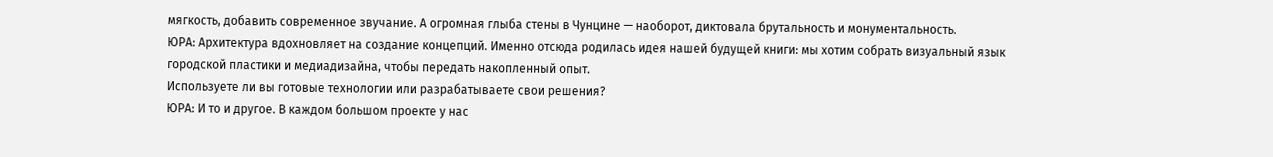мягкость, добавить современное звучание. А огромная глыба стены в Чунцине — наоборот, диктовала брутальность и монументальность.
ЮРА: Архитектура вдохновляет на создание концепций. Именно отсюда родилась идея нашей будущей книги: мы хотим собрать визуальный язык городской пластики и медиадизайна, чтобы передать накопленный опыт.
Используете ли вы готовые технологии или разрабатываете свои решения?
ЮРА: И то и другое. В каждом большом проекте у нас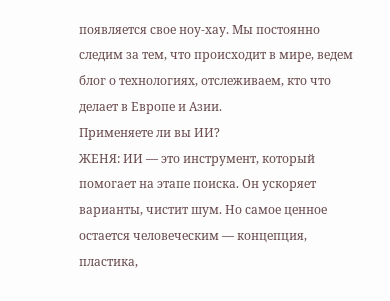появляется свое ноу-хау. Мы постоянно следим за тем, что происходит в мире, ведем блог о технологиях, отслеживаем, кто что делает в Европе и Азии.
Применяете ли вы ИИ?
ЖЕНЯ: ИИ — это инструмент, который помогает на этапе поиска. Он ускоряет варианты, чистит шум. Но самое ценное остается человеческим — концепция, пластика,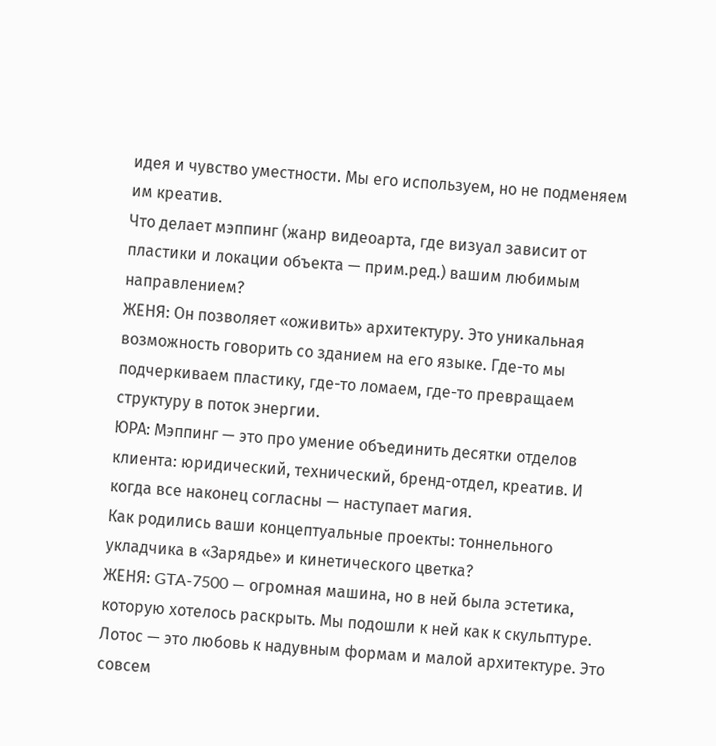идея и чувство уместности. Мы его используем, но не подменяем им креатив.
Что делает мэппинг (жанр видеоарта, где визуал зависит от пластики и локации объекта — прим.ред.) вашим любимым направлением?
ЖЕНЯ: Он позволяет «оживить» архитектуру. Это уникальная возможность говорить со зданием на его языке. Где-то мы подчеркиваем пластику, где-то ломаем, где-то превращаем структуру в поток энергии.
ЮРА: Мэппинг — это про умение объединить десятки отделов клиента: юридический, технический, бренд-отдел, креатив. И когда все наконец согласны — наступает магия.
Как родились ваши концептуальные проекты: тоннельного укладчика в «Зарядье» и кинетического цветка?
ЖЕНЯ: GTA-7500 — огромная машина, но в ней была эстетика, которую хотелось раскрыть. Мы подошли к ней как к скульптуре. Лотос — это любовь к надувным формам и малой архитектуре. Это совсем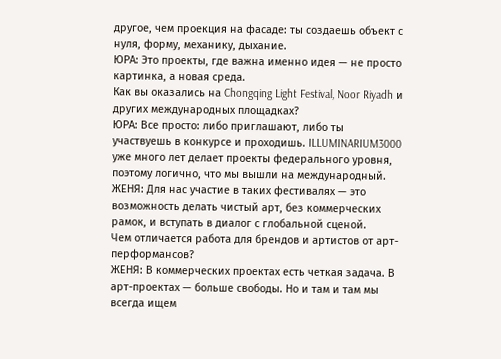другое, чем проекция на фасаде: ты создаешь объект с нуля, форму, механику, дыхание.
ЮРА: Это проекты, где важна именно идея — не просто картинка, а новая среда.
Как вы оказались на Chongqing Light Festival, Noor Riyadh и других международных площадках?
ЮРА: Все просто: либо приглашают, либо ты участвуешь в конкурсе и проходишь. ILLUMINARIUM3000 уже много лет делает проекты федерального уровня, поэтому логично, что мы вышли на международный.
ЖЕНЯ: Для нас участие в таких фестивалях — это возможность делать чистый арт, без коммерческих рамок, и вступать в диалог с глобальной сценой.
Чем отличается работа для брендов и артистов от арт-перформансов?
ЖЕНЯ: В коммерческих проектах есть четкая задача. В арт-проектах — больше свободы. Но и там и там мы всегда ищем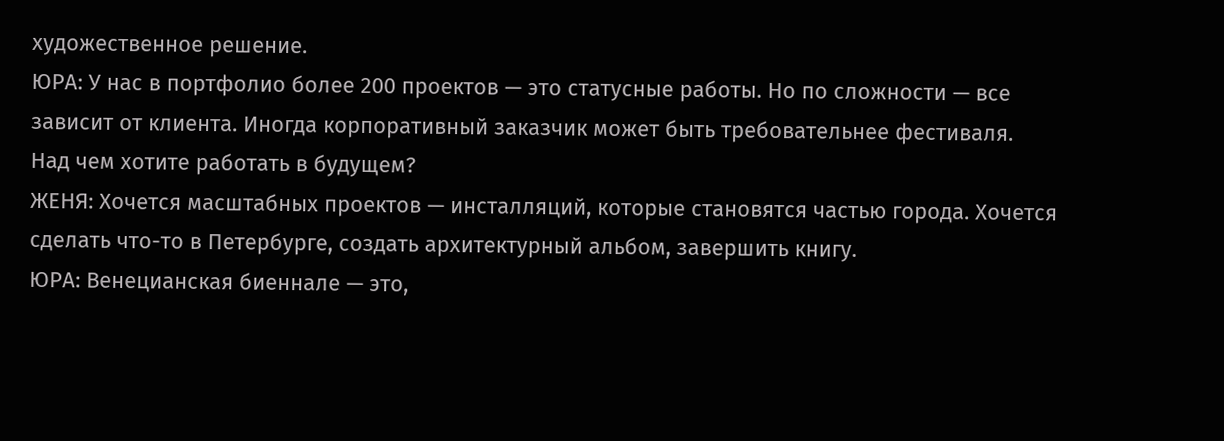художественное решение.
ЮРА: У нас в портфолио более 200 проектов — это статусные работы. Но по сложности — все зависит от клиента. Иногда корпоративный заказчик может быть требовательнее фестиваля.
Над чем хотите работать в будущем?
ЖЕНЯ: Хочется масштабных проектов — инсталляций, которые становятся частью города. Хочется сделать что-то в Петербурге, создать архитектурный альбом, завершить книгу.
ЮРА: Венецианская биеннале — это,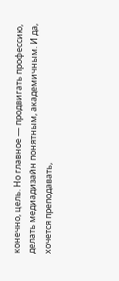конечно, цель. Но главное — продвигать профессию, делать медиадизайн понятным, академичным. И да, хочется преподавать,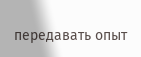передавать опыт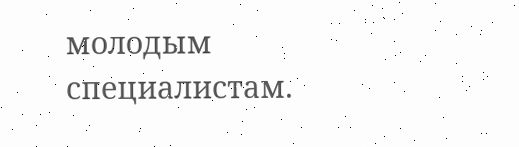молодым специалистам.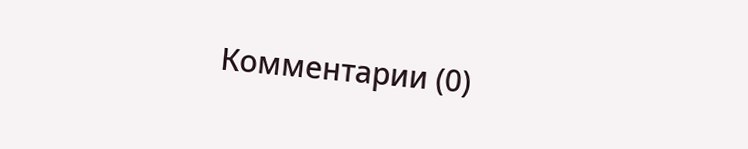Комментарии (0)